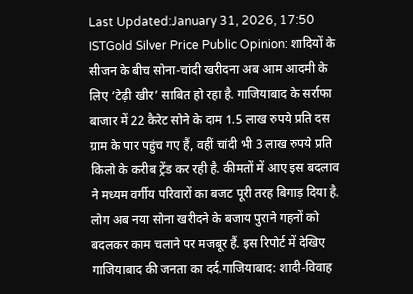Last Updated:January 31, 2026, 17:50 ISTGold Silver Price Public Opinion: शादियों के सीजन के बीच सोना-चांदी खरीदना अब आम आदमी के लिए ‘टेढ़ी खीर’ साबित हो रहा है. गाजियाबाद के सर्राफा बाजार में 22 कैरेट सोने के दाम 1.5 लाख रुपये प्रति दस ग्राम के पार पहुंच गए हैं, वहीं चांदी भी 3 लाख रुपये प्रति किलो के करीब ट्रेंड कर रही है. कीमतों में आए इस बदलाव ने मध्यम वर्गीय परिवारों का बजट पूरी तरह बिगाड़ दिया है. लोग अब नया सोना खरीदने के बजाय पुराने गहनों को बदलकर काम चलाने पर मजबूर हैं. इस रिपोर्ट में देखिए गाजियाबाद की जनता का दर्द.गाजियाबाद: शादी-विवाह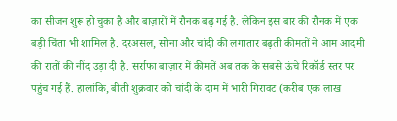का सीजन शुरू हो चुका है और बाज़ारों में रौनक बढ़ गई है. लेकिन इस बार की रौनक में एक बड़ी चिंता भी शामिल है. दरअसल, सोना और चांदी की लगातार बढ़ती कीमतों ने आम आदमी की रातों की नींद उड़ा दी है. सर्राफा बाज़ार में कीमतें अब तक के सबसे ऊंचे रिकॉर्ड स्तर पर पहुंच गई हैं. हालांकि, बीती शुक्रवार को चांदी के दाम में भारी गिरावट (करीब एक लाख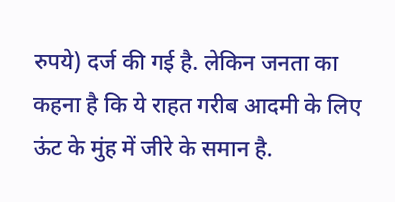रुपये) दर्ज की गई है. लेकिन जनता का कहना है कि ये राहत गरीब आदमी के लिए ऊंट के मुंह में जीरे के समान है.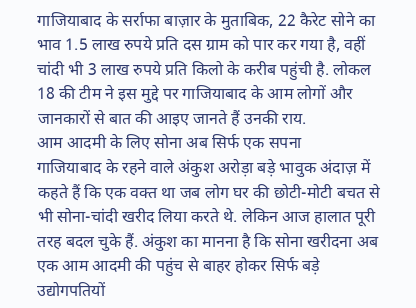गाजियाबाद के सर्राफा बाज़ार के मुताबिक, 22 कैरेट सोने का भाव 1.5 लाख रुपये प्रति दस ग्राम को पार कर गया है, वहीं चांदी भी 3 लाख रुपये प्रति किलो के करीब पहुंची है. लोकल 18 की टीम ने इस मुद्दे पर गाजियाबाद के आम लोगों और जानकारों से बात की आइए जानते हैं उनकी राय.
आम आदमी के लिए सोना अब सिर्फ एक सपना
गाजियाबाद के रहने वाले अंकुश अरोड़ा बड़े भावुक अंदाज़ में कहते हैं कि एक वक्त था जब लोग घर की छोटी-मोटी बचत से भी सोना-चांदी खरीद लिया करते थे. लेकिन आज हालात पूरी तरह बदल चुके हैं. अंकुश का मानना है कि सोना खरीदना अब एक आम आदमी की पहुंच से बाहर होकर सिर्फ बड़े उद्योगपतियों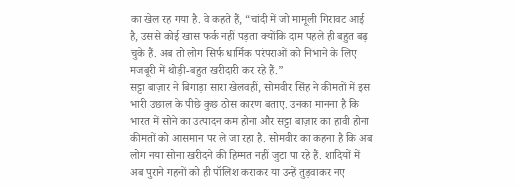का खेल रह गया है. वे कहते हैं, “चांदी में जो मामूली गिरावट आई है, उससे कोई खास फर्क नहीं पड़ता क्योंकि दाम पहले ही बहुत बढ़ चुके हैं. अब तो लोग सिर्फ धार्मिक परंपराओं को निभाने के लिए मजबूरी में थोड़ी-बहुत खरीदारी कर रहे हैं.”
सट्टा बाज़ार ने बिगाड़ा सारा खेलवहीं, सोमवीर सिंह ने कीमतों में इस भारी उछाल के पीछे कुछ ठोस कारण बताए. उनका मानना है कि भारत में सोने का उत्पादन कम होना और सट्टा बाज़ार का हावी होना कीमतों को आसमान पर ले जा रहा है. सोमवीर का कहना है कि अब लोग नया सोना खरीदने की हिम्मत नहीं जुटा पा रहे हैं. शादियों में अब पुराने गहनों को ही पॉलिश कराकर या उन्हें तुड़वाकर नए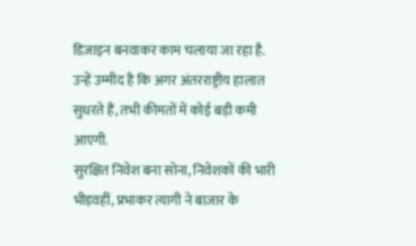डिज़ाइन बनवाकर काम चलाया जा रहा है. उन्हें उम्मीद है कि अगर अंतरराष्ट्रीय हालात सुधरते हैं, तभी कीमतों में कोई बड़ी कमी आएगी.
सुरक्षित निवेश बना सोना, निवेशकों की भारी भीड़वहीं, प्रभाकर त्यागी ने बाज़ार के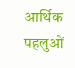आर्थिक पहलुओं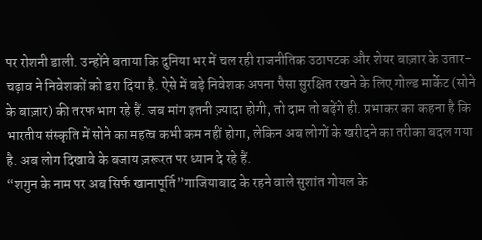पर रोशनी डाली. उन्होंने बताया कि दुनिया भर में चल रही राजनीतिक उठापटक और शेयर बाज़ार के उतार-चढ़ाव ने निवेशकों को डरा दिया है. ऐसे में बड़े निवेशक अपना पैसा सुरक्षित रखने के लिए गोल्ड मार्केट (सोने के बाज़ार) की तरफ भाग रहे हैं. जब मांग इतनी ज़्यादा होगी, तो दाम तो बढ़ेंगे ही. प्रभाकर का कहना है कि भारतीय संस्कृति में सोने का महत्व कभी कम नहीं होगा, लेकिन अब लोगों के खरीदने का तरीका बदल गया है. अब लोग दिखावे के बजाय ज़रूरत पर ध्यान दे रहे हैं.
“शगुन के नाम पर अब सिर्फ खानापूर्ति”गाजियाबाद के रहने वाले सुशांत गोयल के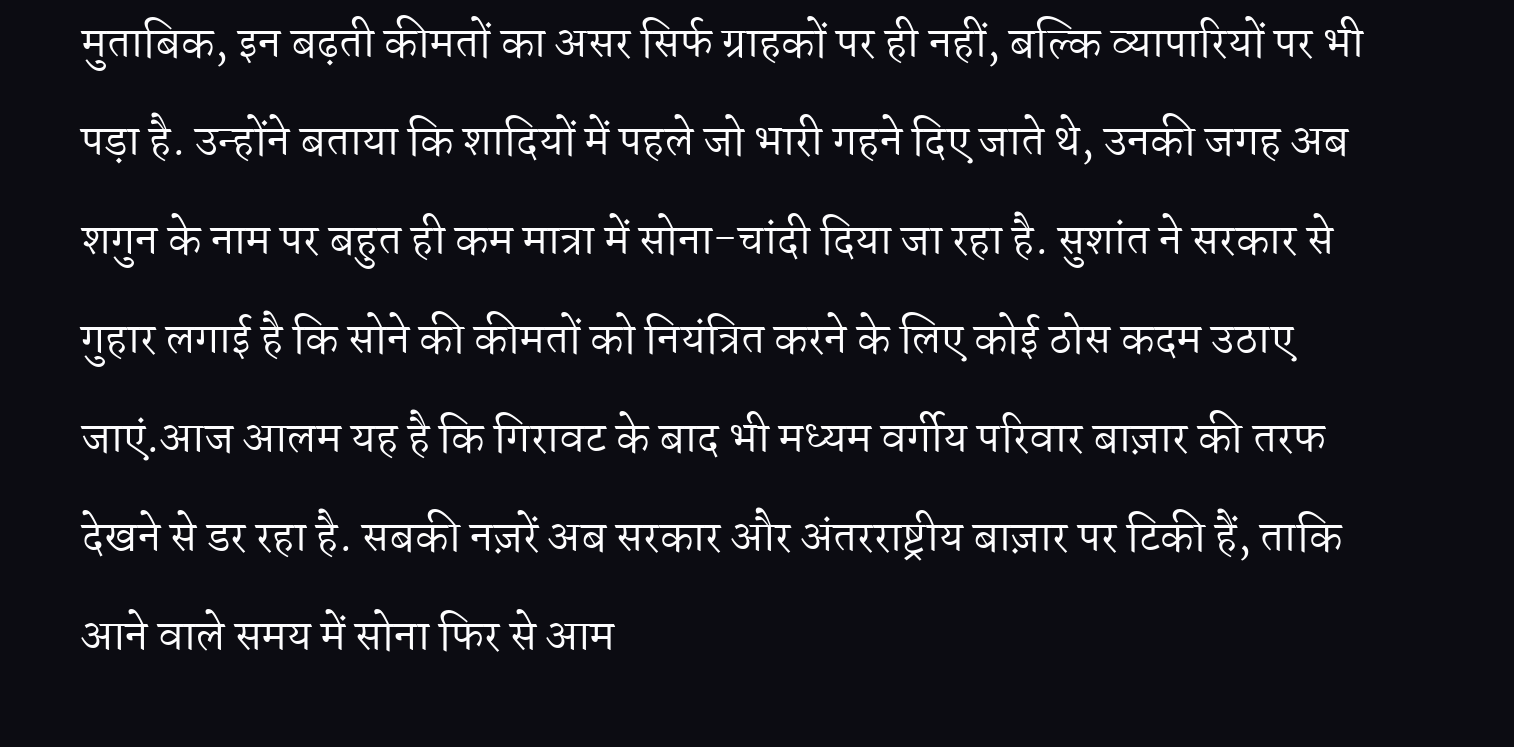मुताबिक, इन बढ़ती कीमतों का असर सिर्फ ग्राहकों पर ही नहीं, बल्कि व्यापारियों पर भी पड़ा है. उन्होंने बताया कि शादियों में पहले जो भारी गहने दिए जाते थे, उनकी जगह अब शगुन के नाम पर बहुत ही कम मात्रा में सोना-चांदी दिया जा रहा है. सुशांत ने सरकार से गुहार लगाई है कि सोने की कीमतों को नियंत्रित करने के लिए कोई ठोस कदम उठाए जाएं.आज आलम यह है कि गिरावट के बाद भी मध्यम वर्गीय परिवार बाज़ार की तरफ देखने से डर रहा है. सबकी नज़रें अब सरकार और अंतरराष्ट्रीय बाज़ार पर टिकी हैं, ताकि आने वाले समय में सोना फिर से आम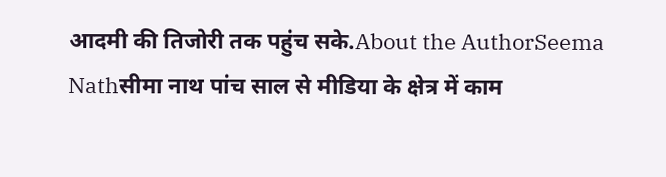आदमी की तिजोरी तक पहुंच सके.About the AuthorSeema Nathसीमा नाथ पांच साल से मीडिया के क्षेत्र में काम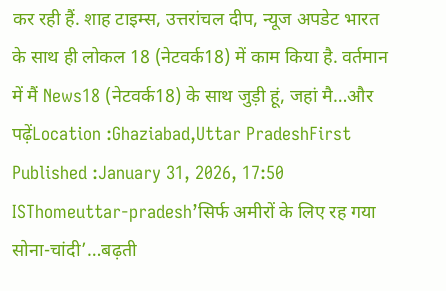कर रही हैं. शाह टाइम्स, उत्तरांचल दीप, न्यूज अपडेट भारत के साथ ही लोकल 18 (नेटवर्क18) में काम किया है. वर्तमान में मैं News18 (नेटवर्क18) के साथ जुड़ी हूं, जहां मै…और पढ़ेंLocation :Ghaziabad,Uttar PradeshFirst Published :January 31, 2026, 17:50 ISThomeuttar-pradesh’सिर्फ अमीरों के लिए रह गया सोना-चांदी’…बढ़ती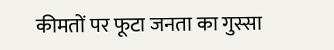कीमतों पर फूटा जनता का गुस्सा